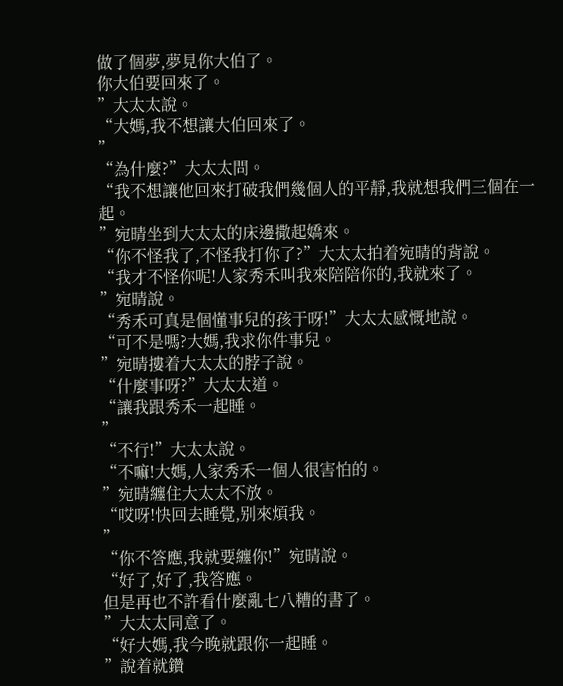做了個夢,夢見你大伯了。
你大伯要回來了。
”大太太說。
“大媽,我不想讓大伯回來了。
”
“為什麼?”大太太問。
“我不想讓他回來打破我們幾個人的平靜,我就想我們三個在一起。
”宛晴坐到大太太的床邊撒起嬌來。
“你不怪我了,不怪我打你了?”大太太拍着宛晴的背說。
“我才不怪你呢!人家秀禾叫我來陪陪你的,我就來了。
”宛晴說。
“秀禾可真是個懂事兒的孩于呀!”大太太感慨地說。
“可不是嗎?大媽,我求你件事兒。
”宛晴摟着大太太的脖子說。
“什麼事呀?”大太太道。
“讓我跟秀禾一起睡。
”
“不行!”大太太說。
“不嘛!大媽,人家秀禾一個人很害怕的。
”宛晴纏住大太太不放。
“哎呀!快回去睡覺,别來煩我。
”
“你不答應,我就要纏你!”宛晴說。
“好了,好了,我答應。
但是再也不許看什麼亂七八糟的書了。
”大太太同意了。
“好大媽,我今晚就跟你一起睡。
”說着就鑽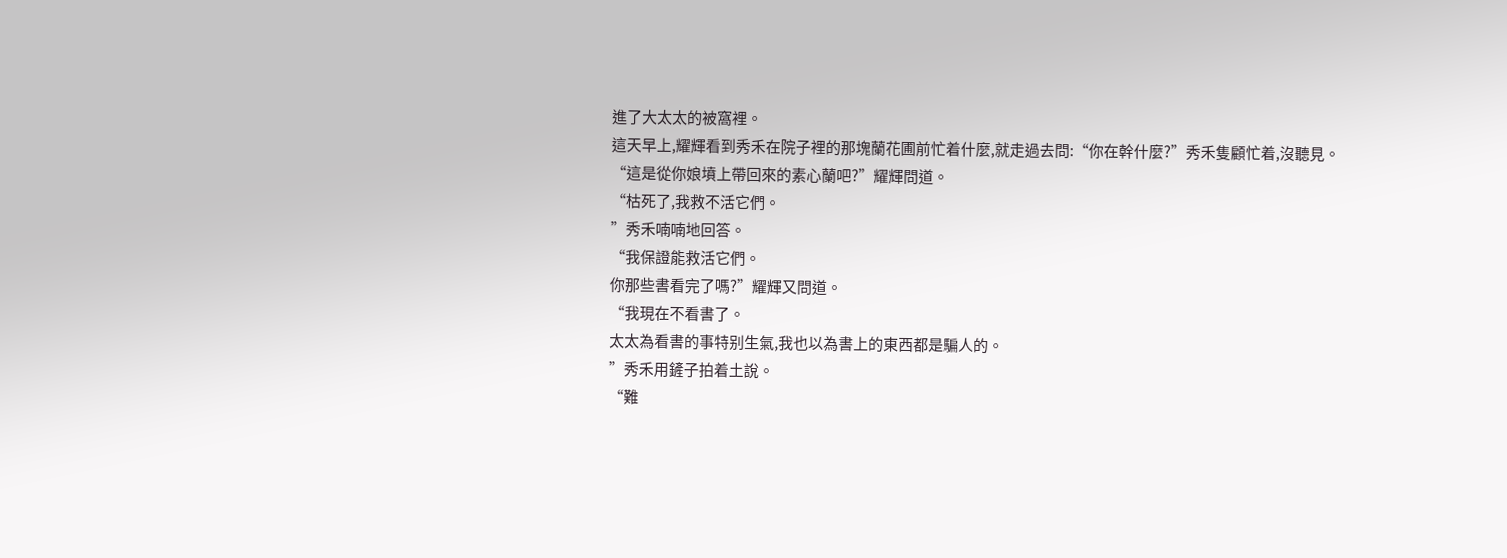進了大太太的被窩裡。
這天早上,耀輝看到秀禾在院子裡的那塊蘭花圃前忙着什麼,就走過去問:“你在幹什麼?”秀禾隻顧忙着,沒聽見。
“這是從你娘墳上帶回來的素心蘭吧?”耀輝問道。
“枯死了,我救不活它們。
”秀禾喃喃地回答。
“我保證能救活它們。
你那些書看完了嗎?”耀輝又問道。
“我現在不看書了。
太太為看書的事特别生氣,我也以為書上的東西都是騙人的。
”秀禾用鏟子拍着土說。
“難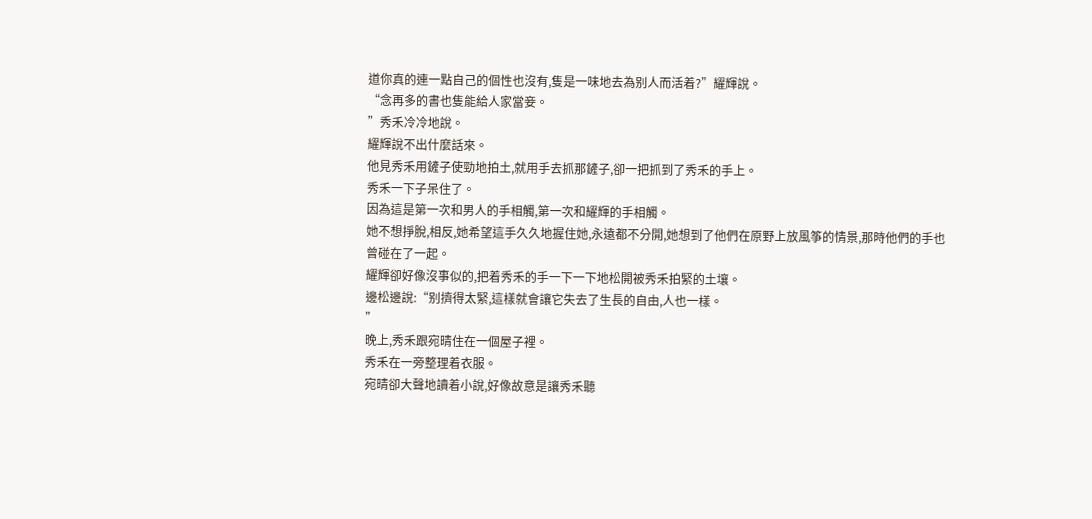道你真的連一點自己的個性也沒有,隻是一味地去為别人而活着?”耀輝說。
“念再多的書也隻能給人家當妾。
”秀禾冷冷地說。
耀輝說不出什麼話來。
他見秀禾用鏟子使勁地拍土,就用手去抓那鏟子,卻一把抓到了秀禾的手上。
秀禾一下子呆住了。
因為這是第一次和男人的手相觸,第一次和耀輝的手相觸。
她不想掙脫,相反,她希望這手久久地握住她,永遠都不分開,她想到了他們在原野上放風筝的情景,那時他們的手也曾碰在了一起。
耀輝卻好像沒事似的,把着秀禾的手一下一下地松開被秀禾拍緊的土壤。
邊松邊說:“别擠得太緊,這樣就會讓它失去了生長的自由,人也一樣。
”
晚上,秀禾跟宛晴住在一個屋子裡。
秀禾在一旁整理着衣服。
宛晴卻大聲地讀着小說,好像故意是讓秀禾聽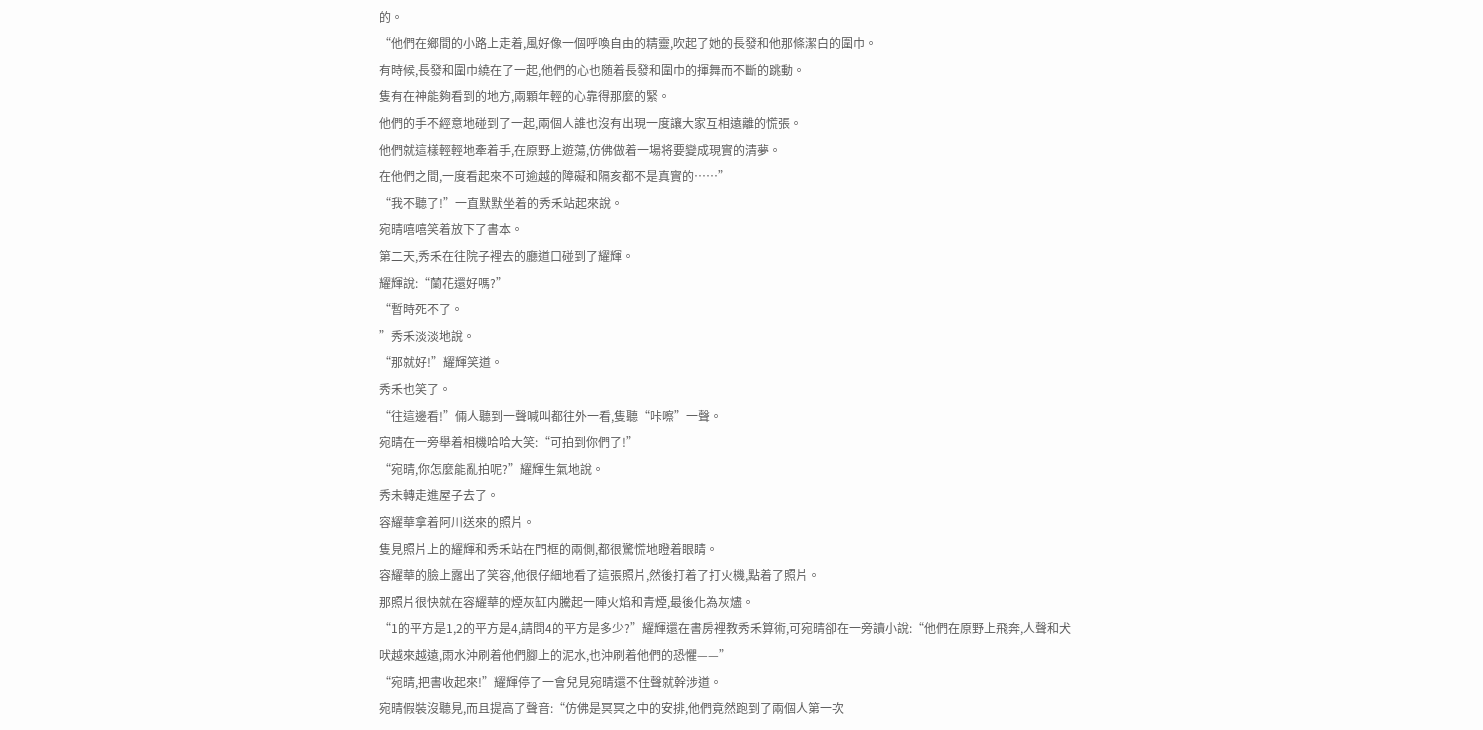的。
“他們在鄉間的小路上走着,風好像一個呼喚自由的精靈,吹起了她的長發和他那條潔白的圍巾。
有時候,長發和圍巾繞在了一起,他們的心也随着長發和圍巾的揮舞而不斷的跳動。
隻有在神能夠看到的地方,兩顆年輕的心靠得那麼的緊。
他們的手不經意地碰到了一起,兩個人誰也沒有出現一度讓大家互相遠離的慌張。
他們就這樣輕輕地牽着手,在原野上遊蕩,仿佛做着一場将要變成現實的清夢。
在他們之間,一度看起來不可逾越的障礙和隔亥都不是真實的……”
“我不聽了!”一直默默坐着的秀禾站起來說。
宛晴嘻嘻笑着放下了書本。
第二天,秀禾在往院子裡去的廳道口碰到了耀輝。
耀輝說:“蘭花還好嗎?”
“暫時死不了。
”秀禾淡淡地說。
“那就好!”耀輝笑道。
秀禾也笑了。
“往這邊看!”倆人聽到一聲喊叫都往外一看,隻聽“咔嚓”一聲。
宛晴在一旁舉着相機哈哈大笑:“可拍到你們了!”
“宛晴,你怎麼能亂拍呢?”耀輝生氣地說。
秀未轉走進屋子去了。
容耀華拿着阿川送來的照片。
隻見照片上的耀輝和秀禾站在門框的兩側,都很驚慌地瞪着眼睛。
容耀華的臉上露出了笑容,他很仔細地看了這張照片,然後打着了打火機,點着了照片。
那照片很快就在容耀華的煙灰缸内騰起一陣火焰和青煙,最後化為灰燼。
“1的平方是1,2的平方是4,請問4的平方是多少?”耀輝還在書房裡教秀禾算術,可宛晴卻在一旁讀小說:“他們在原野上飛奔,人聲和犬吠越來越遠,雨水沖刷着他們腳上的泥水,也沖刷着他們的恐懼——”
“宛晴,把書收起來!”耀輝停了一會兒見宛晴還不住聲就幹涉道。
宛晴假裝沒聽見,而且提高了聲音:“仿佛是冥冥之中的安排,他們竟然跑到了兩個人第一次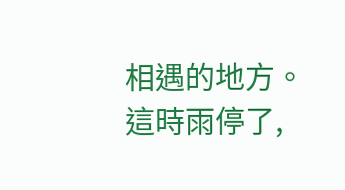相遇的地方。
這時雨停了,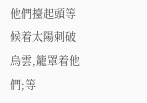他們擡起頭等候着太陽刺破烏雲,籠罩着他們;等